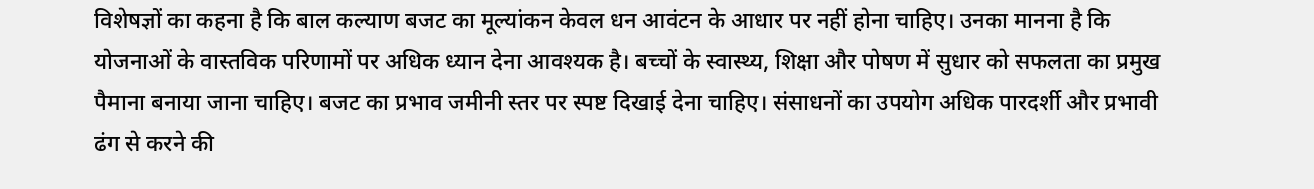विशेषज्ञों का कहना है कि बाल कल्याण बजट का मूल्यांकन केवल धन आवंटन के आधार पर नहीं होना चाहिए। उनका मानना है कि योजनाओं के वास्तविक परिणामों पर अधिक ध्यान देना आवश्यक है। बच्चों के स्वास्थ्य, शिक्षा और पोषण में सुधार को सफलता का प्रमुख पैमाना बनाया जाना चाहिए। बजट का प्रभाव जमीनी स्तर पर स्पष्ट दिखाई देना चाहिए। संसाधनों का उपयोग अधिक पारदर्शी और प्रभावी ढंग से करने की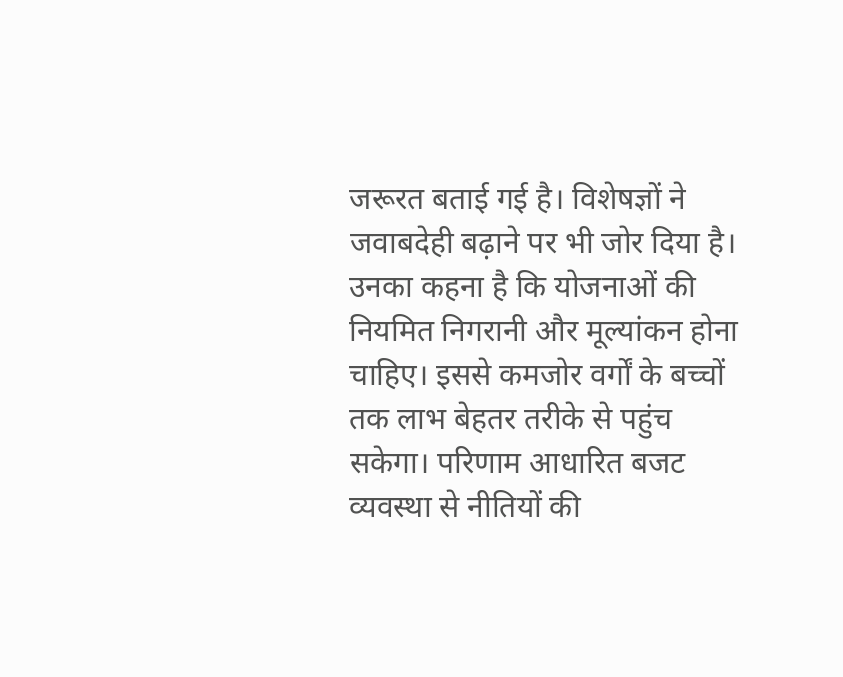जरूरत बताई गई है। विशेषज्ञों ने जवाबदेही बढ़ाने पर भी जोर दिया है। उनका कहना है कि योजनाओं की नियमित निगरानी और मूल्यांकन होना चाहिए। इससे कमजोर वर्गों के बच्चों तक लाभ बेहतर तरीके से पहुंच सकेगा। परिणाम आधारित बजट व्यवस्था से नीतियों की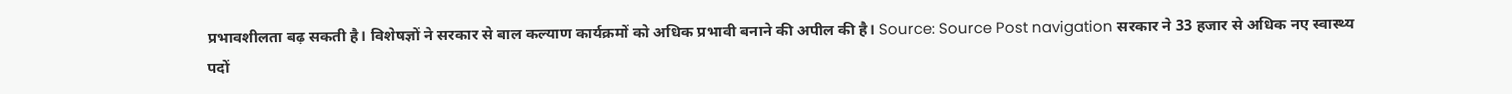प्रभावशीलता बढ़ सकती है। विशेषज्ञों ने सरकार से बाल कल्याण कार्यक्रमों को अधिक प्रभावी बनाने की अपील की है। Source: Source Post navigation सरकार ने 33 हजार से अधिक नए स्वास्थ्य पदों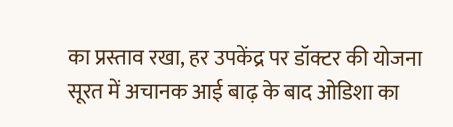का प्रस्ताव रखा, हर उपकेंद्र पर डॉक्टर की योजना सूरत में अचानक आई बाढ़ के बाद ओडिशा का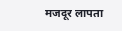मजदूर लापता